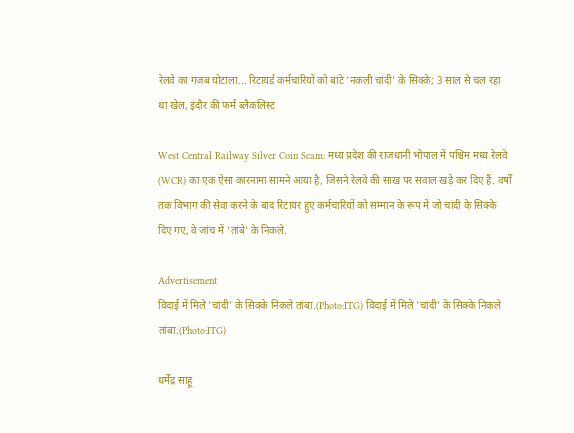रेलवे का गजब घोटाला... रिटायर्ड कर्मचारियों को बांटे 'नकली चांदी' के सिक्के; 3 साल से चल रहा था खेल, इंदौर की फर्म ब्लैकलिस्ट

West Central Railway Silver Coin Scam: मध्य प्रदेश की राजधानी भोपाल में पश्चिम मध्य रेलवे (WCR) का एक ऐसा कारनामा सामने आया है, जिसने रेलवे की साख पर सवाल खड़े कर दिए हैं. वर्षों तक विभाग की सेवा करने के बाद रिटायर हुए कर्मचारियों को सम्मान के रूप में जो चांदी के सिक्के दिए गए, वे जांच में 'तांबे' के निकले.

Advertisement
विदाई में मिले 'चांदी' के सिक्के निकले तांबा.(Photo:ITG) विदाई में मिले 'चांदी' के सिक्के निकले तांबा.(Photo:ITG)

धर्मेंद्र साहू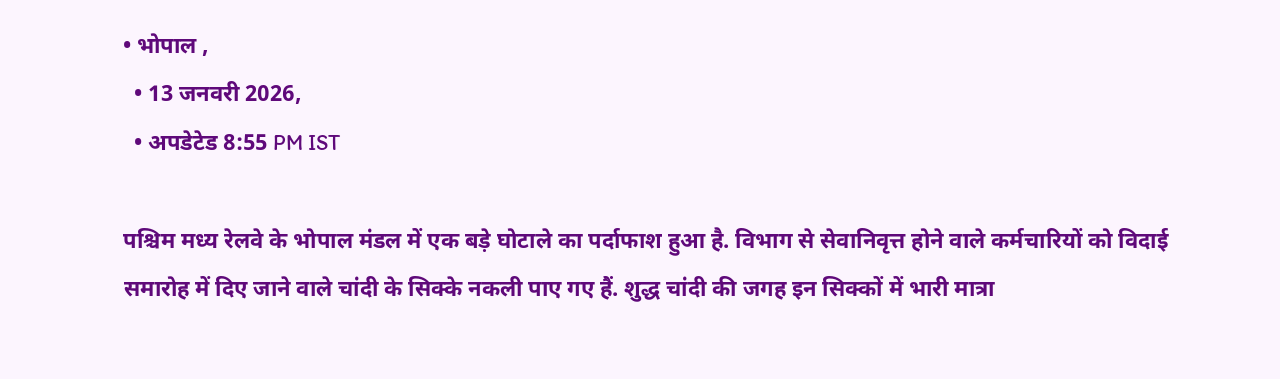• भोपाल ,
  • 13 जनवरी 2026,
  • अपडेटेड 8:55 PM IST

पश्चिम मध्य रेलवे के भोपाल मंडल में एक बड़े घोटाले का पर्दाफाश हुआ है. विभाग से सेवानिवृत्त होने वाले कर्मचारियों को विदाई समारोह में दिए जाने वाले चांदी के सिक्के नकली पाए गए हैं. शुद्ध चांदी की जगह इन सिक्कों में भारी मात्रा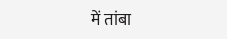में तांबा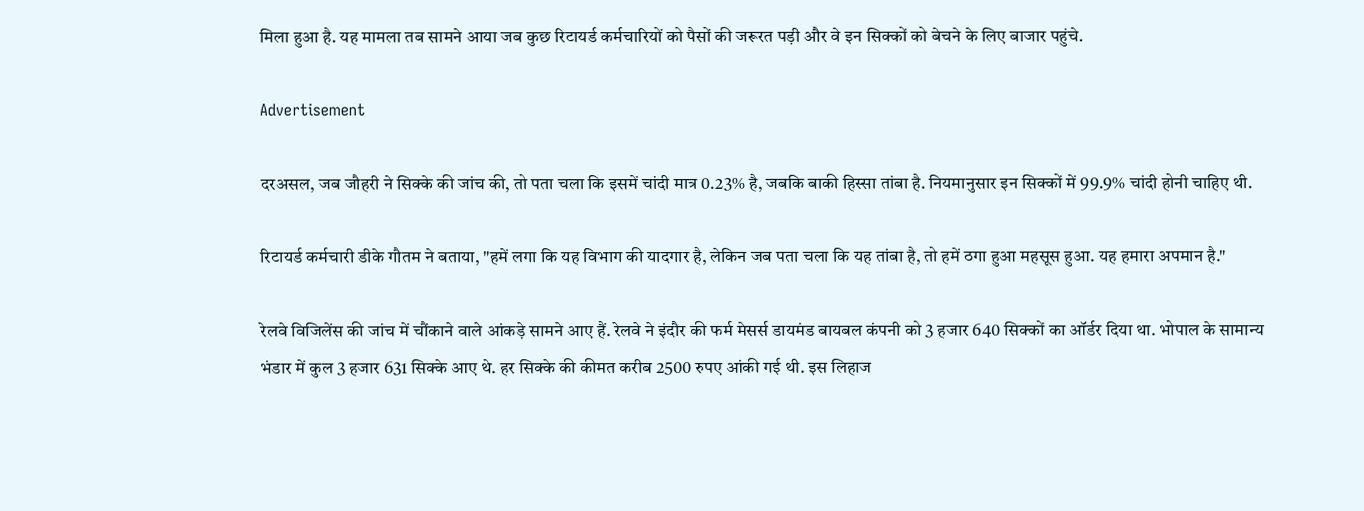मिला हुआ है. यह मामला तब सामने आया जब कुछ रिटायर्ड कर्मचारियों को पैसों की जरूरत पड़ी और वे इन सिक्कों को बेचने के लिए बाजार पहुंचे.

Advertisement

दरअसल, जब जौहरी ने सिक्के की जांच की, तो पता चला कि इसमें चांदी मात्र 0.23% है, जबकि बाकी हिस्सा तांबा है. नियमानुसार इन सिक्कों में 99.9% चांदी होनी चाहिए थी.

रिटायर्ड कर्मचारी डीके गौतम ने बताया, "हमें लगा कि यह विभाग की यादगार है, लेकिन जब पता चला कि यह तांबा है, तो हमें ठगा हुआ महसूस हुआ. यह हमारा अपमान है."

रेलवे विजिलेंस की जांच में चौंकाने वाले आंकड़े सामने आए हैं. रेलवे ने इंदौर की फर्म मेसर्स डायमंड बायबल कंपनी को 3 हजार 640 सिक्कों का ऑर्डर दिया था. भोपाल के सामान्य भंडार में कुल 3 हजार 631 सिक्के आए थे. हर सिक्के की कीमत करीब 2500 रुपए आंकी गई थी. इस लिहाज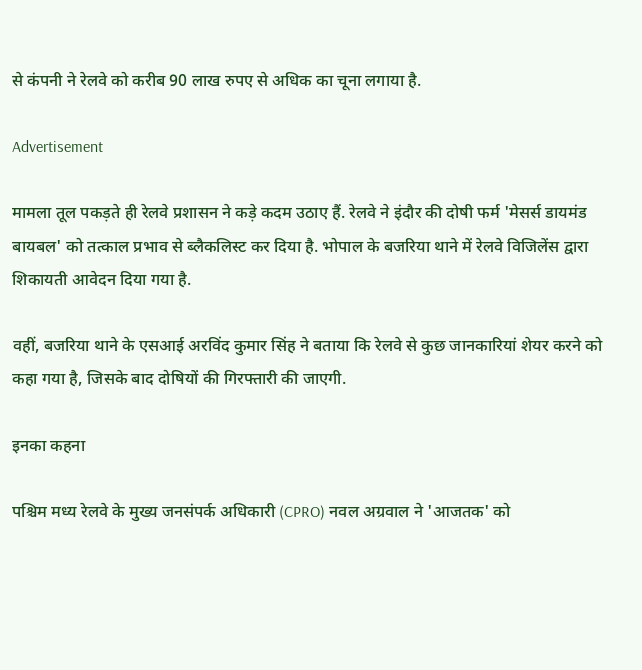से कंपनी ने रेलवे को करीब 90 लाख रुपए से अधिक का चूना लगाया है.

Advertisement

मामला तूल पकड़ते ही रेलवे प्रशासन ने कड़े कदम उठाए हैं. रेलवे ने इंदौर की दोषी फर्म 'मेसर्स डायमंड बायबल' को तत्काल प्रभाव से ब्लैकलिस्ट कर दिया है. भोपाल के बजरिया थाने में रेलवे विजिलेंस द्वारा शिकायती आवेदन दिया गया है.

वहीं, बजरिया थाने के एसआई अरविंद कुमार सिंह ने बताया कि रेलवे से कुछ जानकारियां शेयर करने को कहा गया है, जिसके बाद दोषियों की गिरफ्तारी की जाएगी.

इनका कहना

पश्चिम मध्य रेलवे के मुख्य जनसंपर्क अधिकारी (CPRO) नवल अग्रवाल ने 'आजतक' को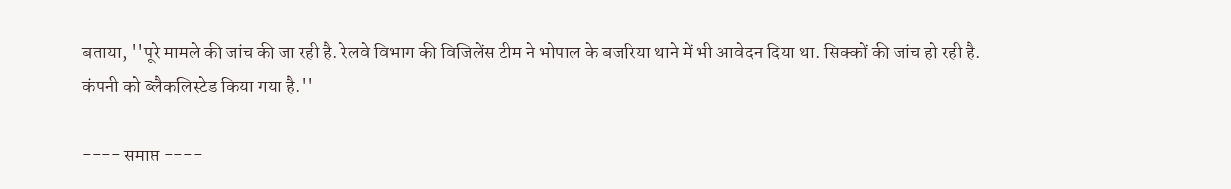बताया, ''पूरे मामले की जांच की जा रही है. रेलवे विभाग की विजिलेंस टीम ने भोपाल के बजरिया थाने में भी आवेदन दिया था. सिक्कों की जांच हो रही है. कंपनी को ब्लैकलिस्टेड किया गया है.''

---- समाप्त ----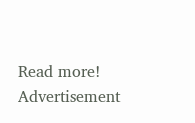Read more!
Advertisement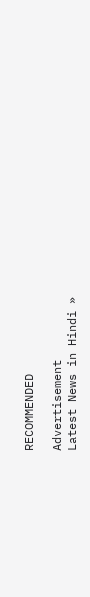RECOMMENDED

Advertisement
Latest News in Hindi »